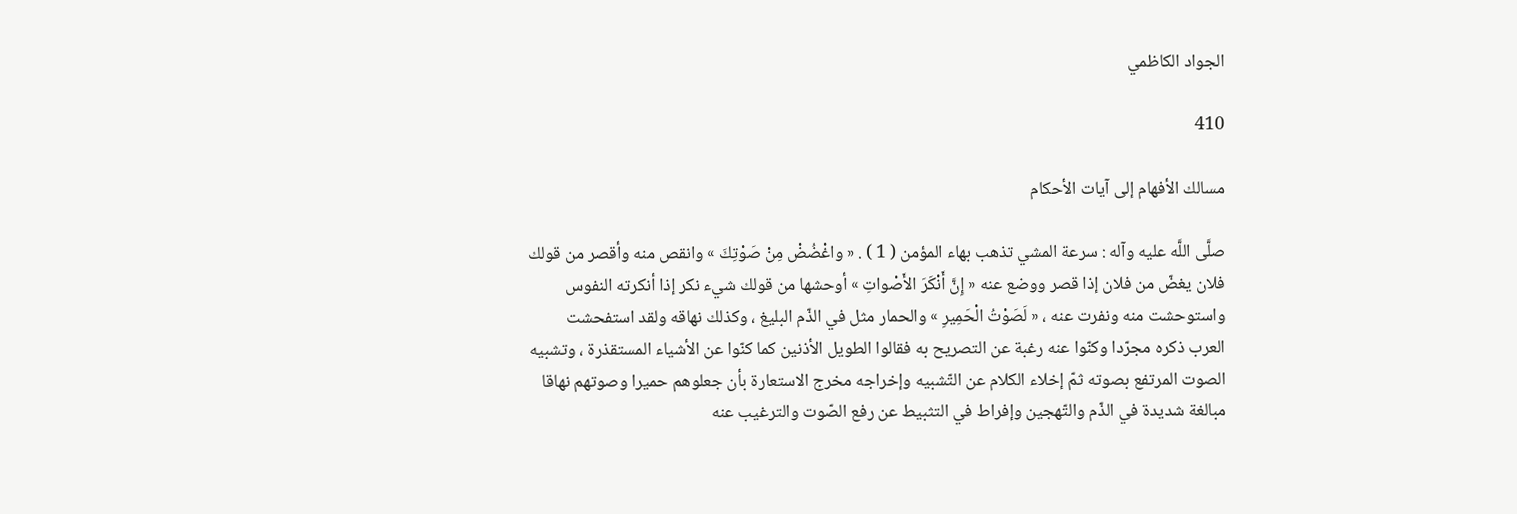الجواد الكاظمي

410

مسالك الأفهام إلى آيات الأحكام

صلَّى اللَّه عليه وآله : سرعة المشي تذهب بهاء المؤمن ( 1 ) . « واغْضُضْ مِنْ صَوْتِكَ » وانقص منه وأقصر من قولك فلان يغضّ من فلان إذا قصر ووضع عنه « إِنَّ أَنْكَرَ الأَصْواتِ » أوحشها من قولك شيء نكر إذا أنكرته النفوس واستوحشت منه ونفرت عنه ، « لَصَوْتُ الْحَمِيرِ » والحمار مثل في الذّم البليغ ، وكذلك نهاقه ولقد استفحشت العرب ذكره مجرّدا وكنّوا عنه رغبة عن التصريح به فقالوا الطويل الأذنين كما كنّوا عن الأشياء المستقذرة ، وتشبيه الصوت المرتفع بصوته ثمّ إخلاء الكلام عن التّشبيه وإخراجه مخرج الاستعارة بأن جعلوهم حميرا وصوتهم نهاقا مبالغة شديدة في الذّم والتّهجين وإفراط في التثبيط عن رفع الصّوت والترغيب عنه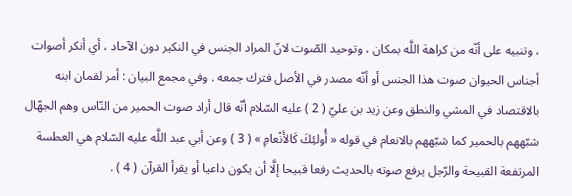، وتنبيه على أنّه من كراهة اللَّه بمكان ، وتوحيد الصّوت لانّ المراد الجنس في النكير دون الآحاد ، أي أنكر أصوات أجناس الحيوان صوت هذا الجنس أو أنّه مصدر في الأصل فترك جمعه . وفي مجمع البيان : أمر لقمان ابنه بالاقتصاد في المشي والنطق وعن زيد بن عليّ ( 2 ) عليه السّلام أنّه قال أراد صوت الحمير من النّاس وهم الجهّال شبّههم بالحمير كما شبّههم بالانعام في قوله « أُولئِكَ كَالأَنْعامِ » ( 3 ) وعن أبي عبد اللَّه عليه السّلام هي العطسة المرتفعة القبيحة والرّجل يرفع صوته بالحديث رفعا قبيحا إلَّا أن يكون داعيا أو يقرأ القرآن ( 4 ) .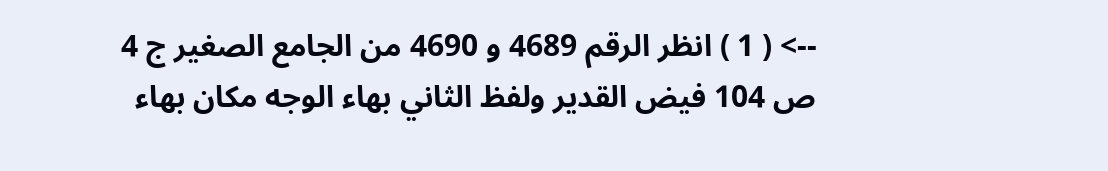--> ( 1 ) انظر الرقم 4689 و 4690 من الجامع الصغير ج 4 ص 104 فيض القدير ولفظ الثاني بهاء الوجه مكان بهاء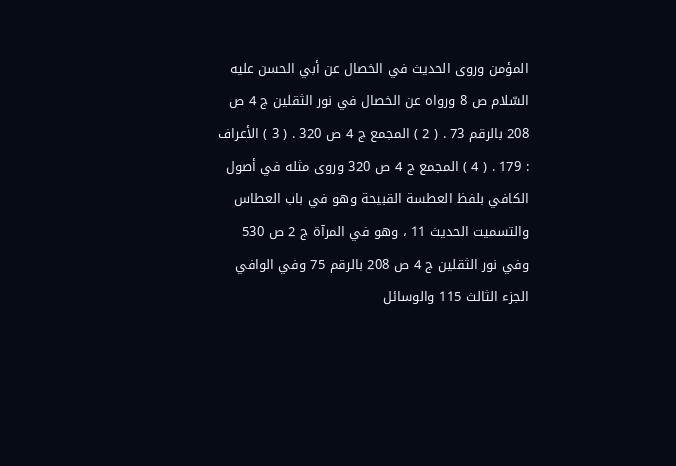المؤمن وروى الحديث في الخصال عن أبي الحسن عليه السّلام ص 8 ورواه عن الخصال في نور الثقلين ج 4 ص 208 بالرقم 73 . ( 2 ) المجمع ج 4 ص 320 . ( 3 ) الأعراف : 179 . ( 4 ) المجمع ج 4 ص 320 وروى مثله في أصول الكافي بلفظ العطسة القبيحة وهو في باب العطاس والتسميت الحديث 11 ، وهو في المرآة ج 2 ص 530 وفي نور الثقلين ج 4 ص 208 بالرقم 75 وفي الوافي الجزء الثالث 115 والوسائل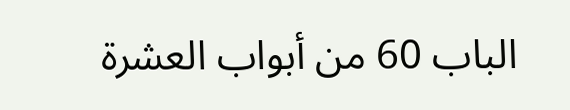الباب 60 من أبواب العشرة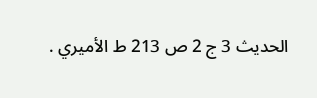الحديث 3 ج 2 ص 213 ط الأميري .